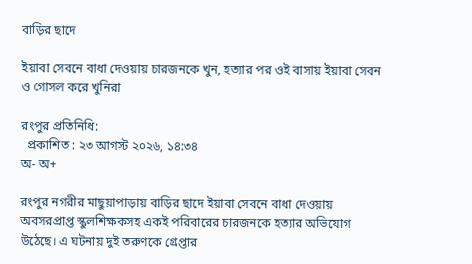বাড়ির ছাদে

ইয়াবা সেবনে বাধা দেওয়ায় চারজনকে খুন, হত্যার পর ওই বাসায় ইয়াবা সেবন ও গোসল করে খুনিরা

রংপুর প্রতিনিধি:
  প্রকাশিত : ২৩ আগস্ট ২০২৬, ১৪:৩৪
অ- অ+

রংপুর নগরীর মাছুয়াপাড়ায় বাড়ির ছাদে ইয়াবা সেবনে বাধা দেওয়ায় অবসরপ্রাপ্ত স্কুলশিক্ষকসহ একই পরিবারের চারজনকে হত্যার অভিযোগ উঠেছে। এ ঘটনায় দুই তরুণকে গ্রেপ্তার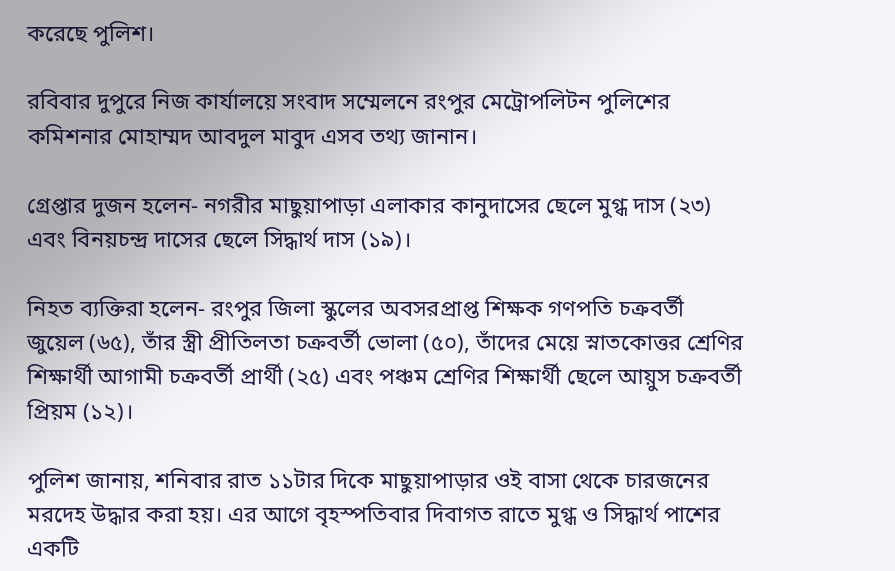করেছে পুলিশ।

রবিবার দুপুরে নিজ কার্যালয়ে সংবাদ সম্মেলনে রংপুর মেট্রোপলিটন পুলিশের কমিশনার মোহাম্মদ আবদুল মাবুদ এসব তথ্য জানান।

গ্রেপ্তার দুজন হলেন- নগরীর মাছুয়াপাড়া এলাকার কানুদাসের ছেলে মুগ্ধ দাস (২৩) এবং বিনয়চন্দ্র দাসের ছেলে সিদ্ধার্থ দাস (১৯)।

নিহত ব্যক্তিরা হলেন- রংপুর জিলা স্কুলের অবসরপ্রাপ্ত শিক্ষক গণপতি চক্রবর্তী জুয়েল (৬৫), তাঁর স্ত্রী প্রীতিলতা চক্রবর্তী ভোলা (৫০), তাঁদের মেয়ে স্নাতকোত্তর শ্রেণির শিক্ষার্থী আগামী চক্রবর্তী প্রার্থী (২৫) এবং পঞ্চম শ্রেণির শিক্ষার্থী ছেলে আয়ুস চক্রবর্তী প্রিয়ম (১২)।

পুলিশ জানায়, শনিবার রাত ১১টার দিকে মাছুয়াপাড়ার ওই বাসা থেকে চারজনের মরদেহ উদ্ধার করা হয়। এর আগে বৃহস্পতিবার দিবাগত রাতে মুগ্ধ ও সিদ্ধার্থ পাশের একটি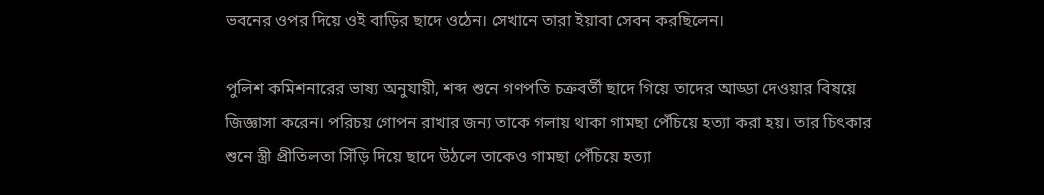ভবনের ওপর দিয়ে ওই বাড়ির ছাদে ওঠেন। সেখানে তারা ইয়াবা সেবন করছিলেন।

পুলিশ কমিশনারের ভাষ্য অনুযায়ী, শব্দ শুনে গণপতি চক্রবর্তী ছাদে গিয়ে তাদের আড্ডা দেওয়ার বিষয়ে জিজ্ঞাসা করেন। পরিচয় গোপন রাখার জন্য তাকে গলায় থাকা গামছা পেঁচিয়ে হত্যা করা হয়। তার চিৎকার শুনে স্ত্রী প্রীতিলতা সিঁড়ি দিয়ে ছাদে উঠলে তাকেও গামছা পেঁচিয়ে হত্যা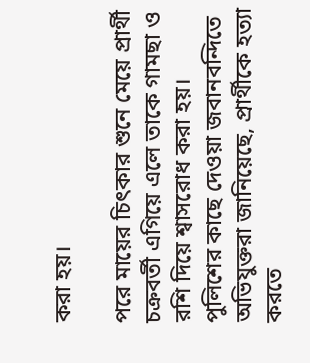করা হয়।

পরে মায়ের চিৎকার শুনে মেয়ে প্রার্থী চক্রবর্তী এগিয়ে এলে তাকে গামছা ও রশি দিয়ে শ্বাসরোধ করা হয়। পুলিশের কাছে দেওয়া জবানবন্দিতে অভিযুক্তরা জানিয়েছে, প্রার্থীকে হত্যা করতে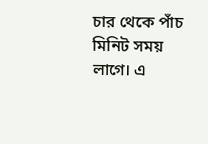চার থেকে পাঁচ মিনিট সময় লাগে। এ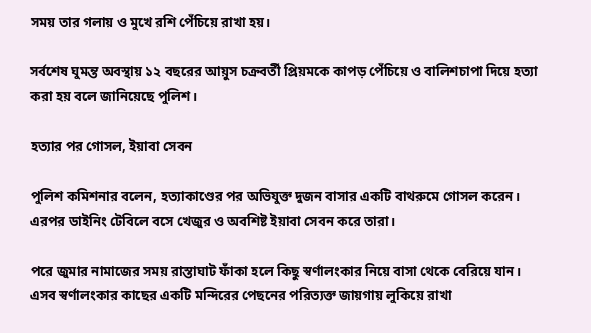সময় তার গলায় ও মুখে রশি পেঁচিয়ে রাখা হয়।

সর্বশেষ ঘুমন্ত অবস্থায় ১২ বছরের আয়ুস চক্রবর্তী প্রিয়মকে কাপড় পেঁচিয়ে ও বালিশচাপা দিয়ে হত্যা করা হয় বলে জানিয়েছে পুলিশ।

হত্যার পর গোসল, ইয়াবা সেবন

পুলিশ কমিশনার বলেন, হত্যাকাণ্ডের পর অভিযুক্ত দুজন বাসার একটি বাথরুমে গোসল করেন। এরপর ডাইনিং টেবিলে বসে খেজুর ও অবশিষ্ট ইয়াবা সেবন করে তারা।

পরে জুমার নামাজের সময় রাস্তাঘাট ফাঁকা হলে কিছু স্বর্ণালংকার নিয়ে বাসা থেকে বেরিয়ে যান। এসব স্বর্ণালংকার কাছের একটি মন্দিরের পেছনের পরিত্যক্ত জায়গায় লুকিয়ে রাখা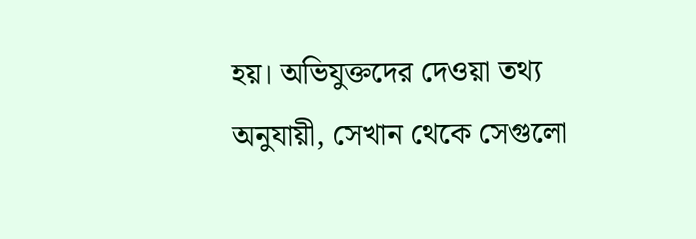হয়। অভিযুক্তদের দেওয়া তথ্য অনুযায়ী, সেখান থেকে সেগুলো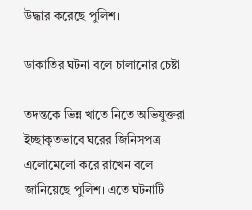উদ্ধার করেছে পুলিশ।

ডাকাতির ঘটনা বলে চালানোর চেষ্টা

তদন্তকে ভিন্ন খাতে নিতে অভিযুক্তরা ইচ্ছাকৃতভাবে ঘরের জিনিসপত্র এলোমেলো করে রাখেন বলে জানিয়েছে পুলিশ। এতে ঘটনাটি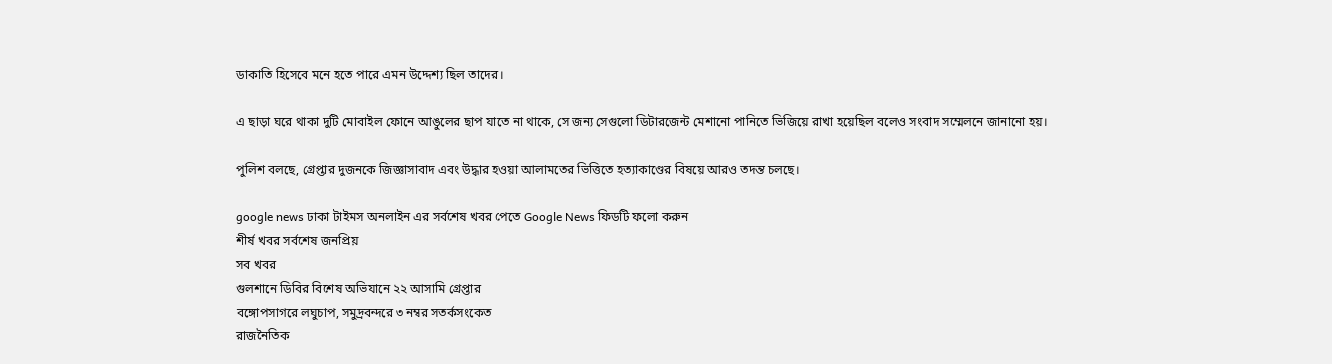ডাকাতি হিসেবে মনে হতে পারে এমন উদ্দেশ্য ছিল তাদের।

এ ছাড়া ঘরে থাকা দুটি মোবাইল ফোনে আঙুলের ছাপ যাতে না থাকে, সে জন্য সেগুলো ডিটারজেন্ট মেশানো পানিতে ভিজিয়ে রাখা হয়েছিল বলেও সংবাদ সম্মেলনে জানানো হয়।

পুলিশ বলছে, গ্রেপ্তার দুজনকে জিজ্ঞাসাবাদ এবং উদ্ধার হওয়া আলামতের ভিত্তিতে হত্যাকাণ্ডের বিষয়ে আরও তদন্ত চলছে।

google news ঢাকা টাইমস অনলাইন এর সর্বশেষ খবর পেতে Google News ফিডটি ফলো করুন
শীর্ষ খবর সর্বশেষ জনপ্রিয়
সব খবর
গুলশানে ডিবির বিশেষ অভিযানে ২২ আসামি গ্রেপ্তার
বঙ্গোপসাগরে লঘুচাপ, সমুদ্রবন্দরে ৩ নম্বর সতর্কসংকেত
রাজনৈতিক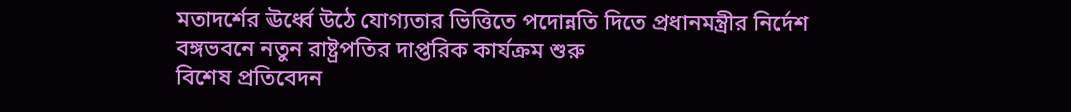মতাদর্শের ঊর্ধ্বে উঠে যোগ্যতার ভিত্তিতে পদোন্নতি দিতে প্রধানমন্ত্রীর নির্দেশ
বঙ্গভবনে নতুন রাষ্ট্রপতির দাপ্তরিক কার্যক্রম শুরু
বিশেষ প্রতিবেদন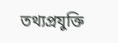তথ্যপ্রযুক্তি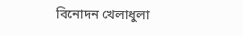বিনোদন খেলাধুলা